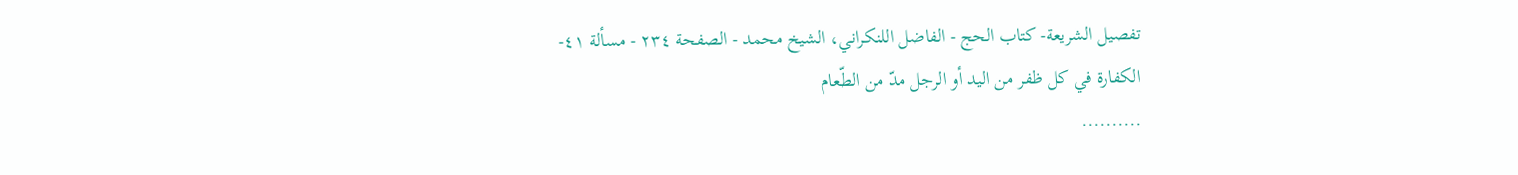تفصيل الشريعة- كتاب الحج - الفاضل اللنكراني، الشيخ محمد - الصفحة ٢٣٤ - مسألة ٤١- الكفارة في كل ظفر من اليد أو الرجل مدّ من الطّعام
..........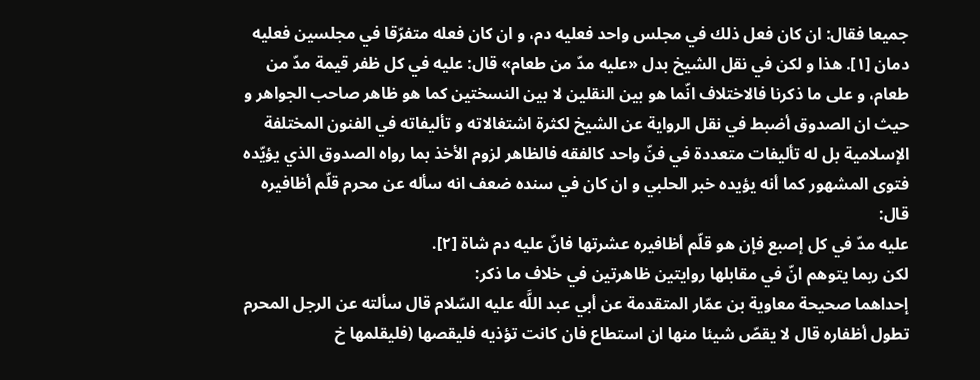جميعا فقال: ان كان فعل ذلك في مجلس واحد فعليه دم، و ان كان فعله متفرّقا في مجلسين فعليه دمان [١]. هذا و لكن في نقل الشيخ بدل «عليه مدّ من طعام» قال: عليه في كل ظفر قيمة مدّ من طعام، و على ما ذكرنا فالاختلاف انّما هو بين النقلين لا بين النسختين كما هو ظاهر صاحب الجواهر و حيث ان الصدوق أضبط في نقل الرواية عن الشيخ لكثرة اشتغالاته و تأليفاته في الفنون المختلفة الإسلامية بل له تأليفات متعددة في فنّ واحد كالفقه فالظاهر لزوم الأخذ بما رواه الصدوق الذي يؤيّده فتوى المشهور كما أنه يؤيده خبر الحلبي و ان كان في سنده ضعف انه سأله عن محرم قلّم أظافيره قال:
عليه مدّ في كل إصبع فإن هو قلّم أظافيره عشرتها فانّ عليه دم شاة [٢].
لكن ربما يتوهم انّ في مقابلها روايتين ظاهرتين في خلاف ما ذكر:
إحداهما صحيحة معاوية بن عمّار المتقدمة عن أبي عبد اللَّه عليه السّلام قال سألته عن الرجل المحرم تطول أظفاره قال لا يقصّ شيئا منها ان استطاع فان كانت تؤذيه فليقصها (فليقلمها خ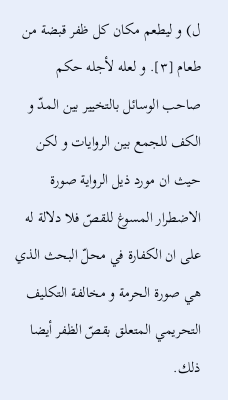ل) و ليطعم مكان كل ظفر قبضة من طعام [٣]. و لعله لأجله حكم صاحب الوسائل بالتخيير بين المدّ و الكف للجمع بين الروايات و لكن حيث ان مورد ذيل الرواية صورة الاضطرار المسوغ للقصّ فلا دلالة له على ان الكفارة في محلّ البحث الذي هي صورة الحرمة و مخالفة التكليف التحريمي المتعلق بقصّ الظفر أيضا ذلك.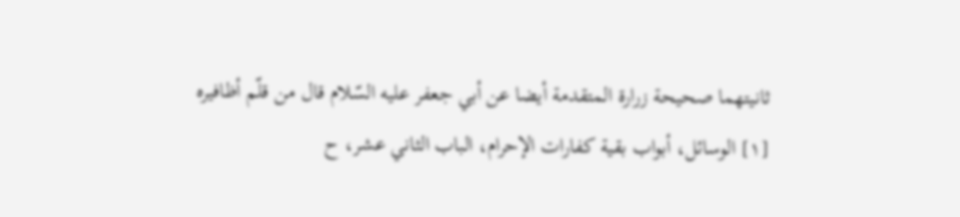ثانيتهما صحيحة زرارة المتقدمة أيضا عن أبي جعفر عليه السّلام قال من قلّم أظافيره
[١] الوسائل، أبواب بقية كفارات الإحرام، الباب الثاني عشر، ح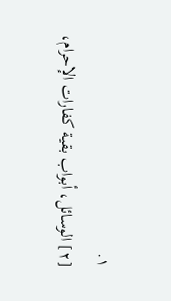١.
[٢] الوسائل، أبواب بقية كفارات الإحرام،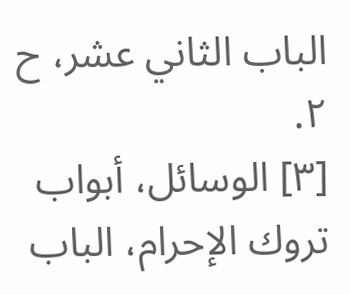الباب الثاني عشر، ح ٢.
[٣] الوسائل، أبواب تروك الإحرام، الباب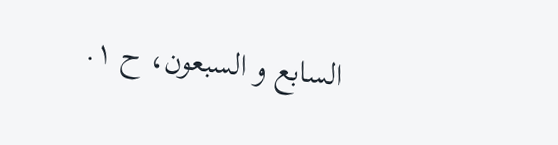السابع و السبعون، ح ١.